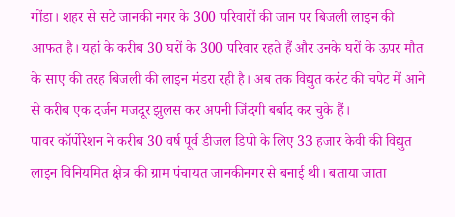गोंडा। शहर से सटे जानकी नगर के 300 परिवारों की जान पर बिजली लाइन की आफत है। यहां के करीब 30 घरों के 300 परिवार रहते हैं और उनके घरों के ऊपर मौत के साए की तरह बिजली की लाइन मंडरा रही है। अब तक विद्युत करंट की चपेट में आने से करीब एक दर्जन मजदूर झुलस कर अपनी जिंदगी बर्बाद कर चुके हैं।
पावर कॉर्पोरेशन ने करीब 30 वर्ष पूर्व डीजल डिपो के लिए 33 हजार केवी की विद्युत लाइन विनियमित क्षेत्र की ग्राम पंचायत जानकीनगर से बनाई थी। बताया जाता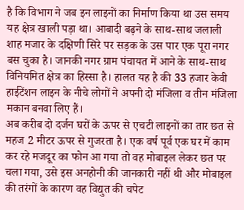है कि विभाग ने जब इन लाइनों का निर्माण किया था उस समय यह क्षेत्र खाली पड़ा था। आबादी बढ़ने के साथ-साथ जलाली शाह मजार के दक्षिणी सिरे पर सड़क के उस पार एक पूरा नगर बस चुका है। जानकी नगर ग्राम पंचायत में आने के साथ-साथ विनियमित क्षेत्र का हिस्सा है। हालत यह है की 33 हजार केवी हाईटेंशन लाइन के नीचे लोगों ने अपनी दो मंजिला व तीन मंजिला मकान बनवा लिए हैं।
अब करीब दो दर्जन घरों के ऊपर से एचटी लाइनों का तार छत से महज 2 मीटर ऊपर से गुजरता है। एक वर्ष पूर्व एक घर में काम कर रहे मजदूर का फोन आ गया तो वह मोबाइल लेकर छत पर चला गया, उसे इस अनहोनी की जानकारी नहीं थी और मोबाइल की तरंगों के कारण वह विद्युत की चपेट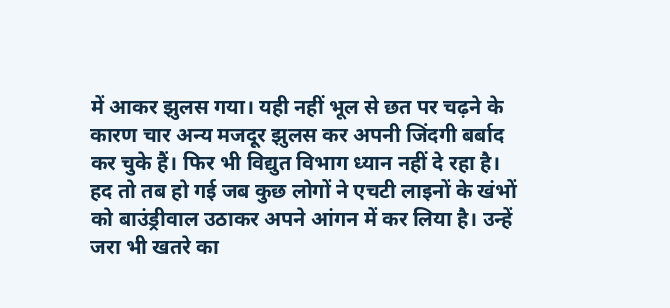में आकर झुलस गया। यही नहीं भूल से छत पर चढ़ने के कारण चार अन्य मजदूर झुलस कर अपनी जिंदगी बर्बाद कर चुके हैं। फिर भी विद्युत विभाग ध्यान नहीं दे रहा है। हद तो तब हो गई जब कुछ लोगों ने एचटी लाइनों के खंभों को बाउंड्रीवाल उठाकर अपने आंगन में कर लिया है। उन्हें जरा भी खतरे का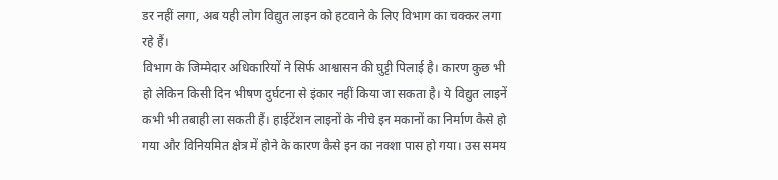डर नहीं लगा, अब यही लोग विद्युत लाइन को हटवाने के लिए विभाग का चक्कर लगा रहे हैं।
विभाग के जिम्मेदार अधिकारियों ने सिर्फ आश्वासन की घुट्टी पिलाई है। कारण कुछ भी हो लेकिन किसी दिन भीषण दुर्घटना से इंकार नहीं किया जा सकता है। ये विद्युत लाइनें कभी भी तबाही ला सकती हैं। हाईटेंशन लाइनों के नीचे इन मकानों का निर्माण कैसे हो गया और विनियमित क्षेत्र में होने के कारण कैसे इन का नक्शा पास हो गया। उस समय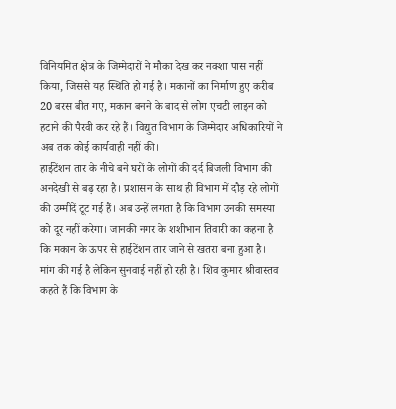विनियमित क्षेत्र के जिम्मेदारों ने मौका देख कर नक्शा पास नहीं किया, जिससे यह स्थिति हो गई है। मकानों का निर्माण हुए करीब 20 बरस बीत गए, मकान बनने के बाद से लोग एचटी लाइन को हटाने की पैरवी कर रहे हैं। विद्युत विभाग के जिम्मेदार अधिकारियों ने अब तक कोई कार्यवाही नहीं की।
हाईटेंशन तार के नीचे बने घरों के लोगों की दर्द बिजली विभाग की अनदेखी से बढ़ रहा है। प्रशासन के साथ ही विभाग में दौड़ रहे लोगों की उम्मीदें टूट गई हैं। अब उन्हें लगता है कि विभाग उनकी समस्या को दूर नहीं करेगा। जानकी नगर के शशीभान तिवारी का कहना है कि मकान के ऊपर से हाईटेंशन तार जाने से खतरा बना हुआ है। मांग की गई है लेकिन सुनवाई नहीं हो रही है। शिव कुमार श्रीवास्तव कहते हैं कि विभाग के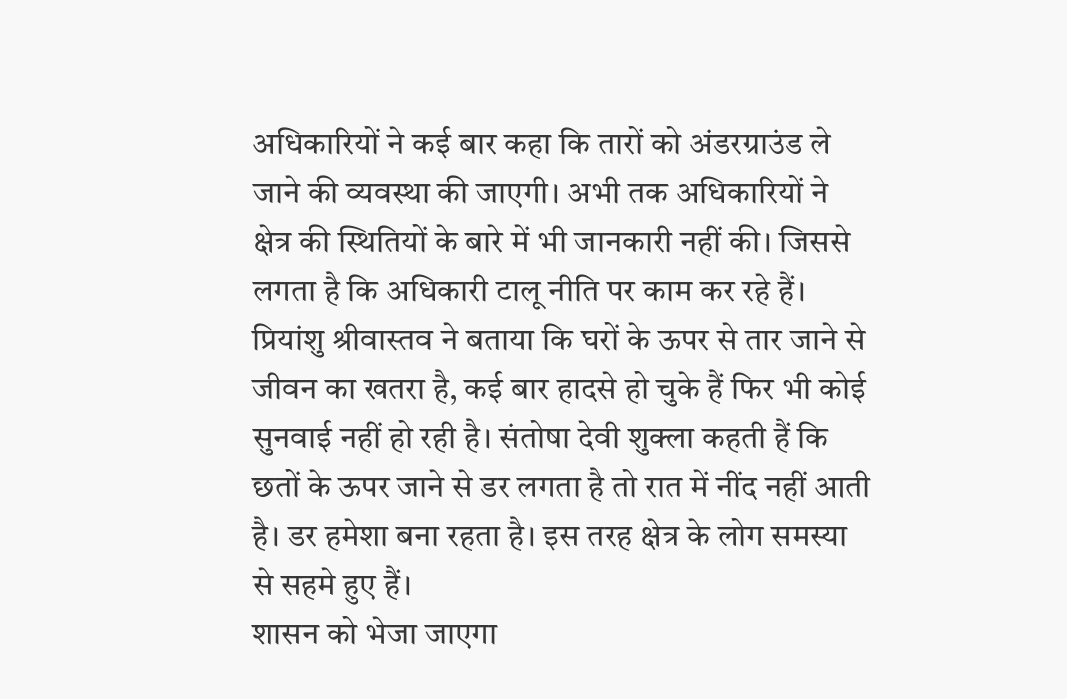अधिकारियों ने कई बार कहा कि तारों को अंडरग्राउंड ले जाने की व्यवस्था की जाएगी। अभी तक अधिकारियों ने क्षेत्र की स्थितियों के बारे में भी जानकारी नहीं की। जिससे लगता है कि अधिकारी टालू नीति पर काम कर रहे हैं। प्रियांशु श्रीवास्तव ने बताया कि घरों के ऊपर से तार जाने से जीवन का खतरा है, कई बार हादसे हो चुके हैं फिर भी कोई सुनवाई नहीं हो रही है। संतोषा देवी शुक्ला कहती हैं कि छतों के ऊपर जाने से डर लगता है तो रात में नींद नहीं आती है। डर हमेशा बना रहता है। इस तरह क्षेत्र के लोग समस्या से सहमे हुए हैं।
शासन को भेजा जाएगा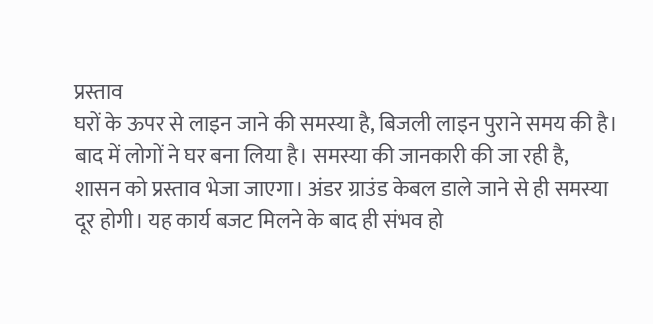प्रस्ताव
घरों के ऊपर से लाइन जाने की समस्या है, बिजली लाइन पुराने समय की है। बाद में लोगों ने घर बना लिया है। समस्या की जानकारी की जा रही है, शासन को प्रस्ताव भेजा जाएगा। अंडर ग्राउंड केबल डाले जाने से ही समस्या दूर होगी। यह कार्य बजट मिलने के बाद ही संभव हो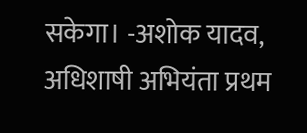सकेगा। -अशोक यादव, अधिशाषी अभियंता प्रथम